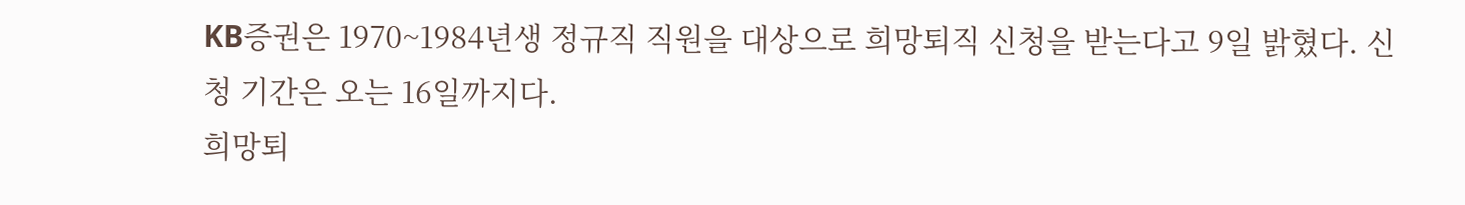KB증권은 1970~1984년생 정규직 직원을 대상으로 희망퇴직 신청을 받는다고 9일 밝혔다. 신청 기간은 오는 16일까지다.
희망퇴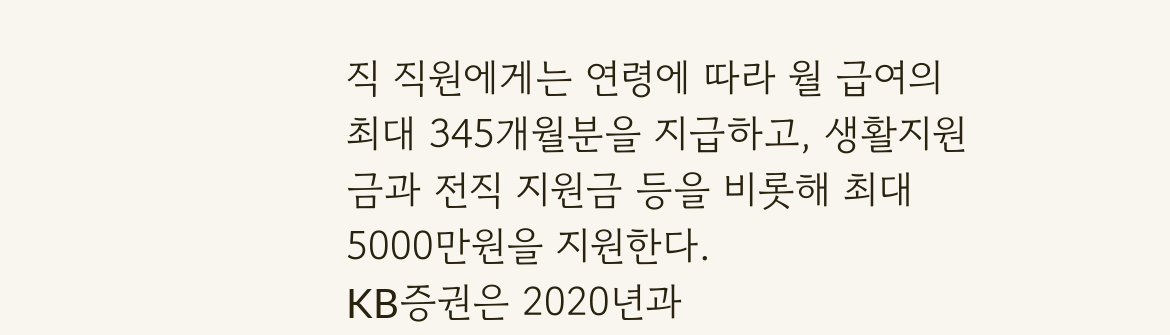직 직원에게는 연령에 따라 월 급여의 최대 345개월분을 지급하고, 생활지원금과 전직 지원금 등을 비롯해 최대 5000만원을 지원한다.
KB증권은 2020년과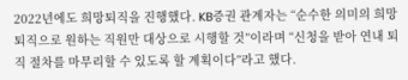2022년에도 희망퇴직을 진행했다. KB증권 관계자는 “순수한 의미의 희망퇴직으로 원하는 직원만 대상으로 시행할 것”이라며 “신청을 받아 연내 퇴직 절차를 마무리할 수 있도록 할 계획이다”라고 했다.